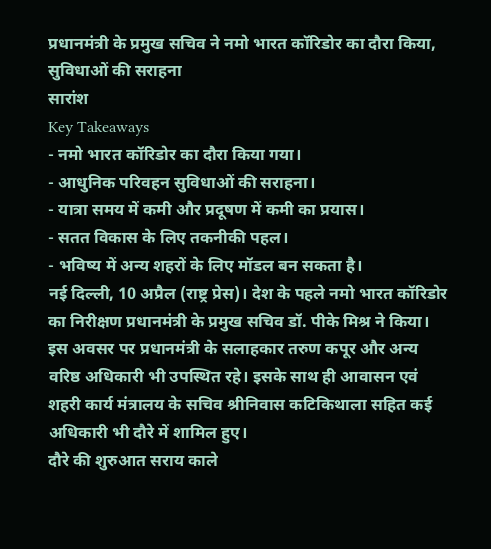प्रधानमंत्री के प्रमुख सचिव ने नमो भारत कॉरिडोर का दौरा किया, सुविधाओं की सराहना
सारांश
Key Takeaways
- नमो भारत कॉरिडोर का दौरा किया गया।
- आधुनिक परिवहन सुविधाओं की सराहना।
- यात्रा समय में कमी और प्रदूषण में कमी का प्रयास।
- सतत विकास के लिए तकनीकी पहल।
- भविष्य में अन्य शहरों के लिए मॉडल बन सकता है।
नई दिल्ली, 10 अप्रैल (राष्ट्र प्रेस)। देश के पहले नमो भारत कॉरिडोर का निरीक्षण प्रधानमंत्री के प्रमुख सचिव डॉ. पीके मिश्र ने किया। इस अवसर पर प्रधानमंत्री के सलाहकार तरुण कपूर और अन्य वरिष्ठ अधिकारी भी उपस्थित रहे। इसके साथ ही आवासन एवं शहरी कार्य मंत्रालय के सचिव श्रीनिवास कटिकिथाला सहित कई अधिकारी भी दौरे में शामिल हुए।
दौरे की शुरुआत सराय काले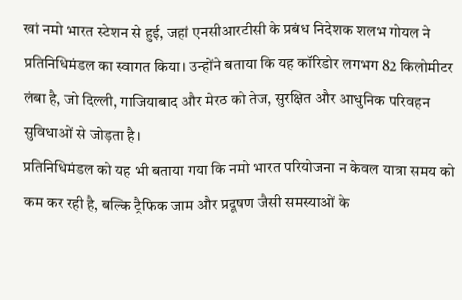खां नमो भारत स्टेशन से हुई, जहां एनसीआरटीसी के प्रबंध निदेशक शलभ गोयल ने प्रतिनिधिमंडल का स्वागत किया। उन्होंने बताया कि यह कॉरिडोर लगभग 82 किलोमीटर लंबा है, जो दिल्ली, गाजियाबाद और मेरठ को तेज, सुरक्षित और आधुनिक परिवहन सुविधाओं से जोड़ता है।
प्रतिनिधिमंडल को यह भी बताया गया कि नमो भारत परियोजना न केवल यात्रा समय को कम कर रही है, बल्कि ट्रैफिक जाम और प्रदूषण जैसी समस्याओं के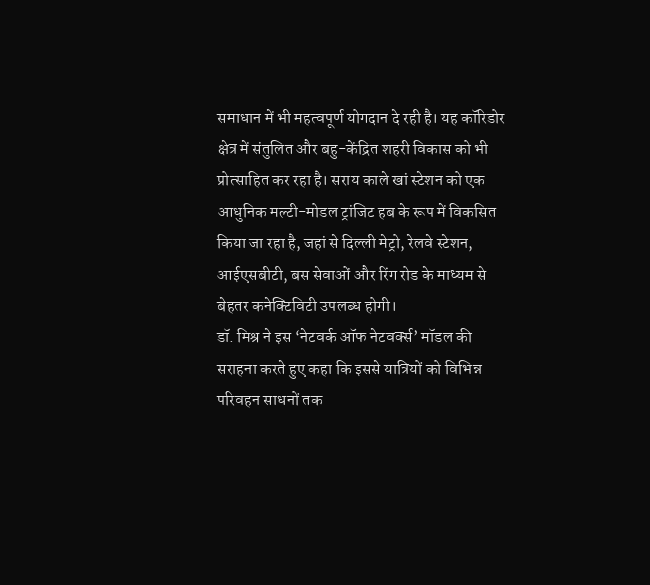समाधान में भी महत्वपूर्ण योगदान दे रही है। यह कॉरिडोर क्षेत्र में संतुलित और बहु-केंद्रित शहरी विकास को भी प्रोत्साहित कर रहा है। सराय काले खां स्टेशन को एक आधुनिक मल्टी-मोडल ट्रांजिट हब के रूप में विकसित किया जा रहा है, जहां से दिल्ली मेट्रो, रेलवे स्टेशन, आईएसबीटी, बस सेवाओं और रिंग रोड के माध्यम से बेहतर कनेक्टिविटी उपलब्ध होगी।
डॉ. मिश्र ने इस ‘नेटवर्क ऑफ नेटवर्क्स’ मॉडल की सराहना करते हुए कहा कि इससे यात्रियों को विभिन्न परिवहन साधनों तक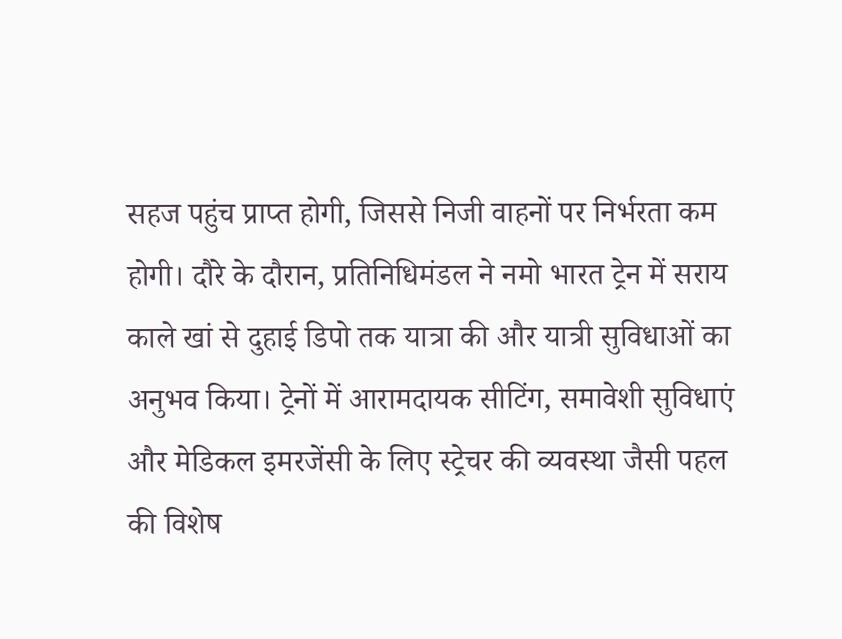सहज पहुंच प्राप्त होगी, जिससे निजी वाहनों पर निर्भरता कम होगी। दौरे के दौरान, प्रतिनिधिमंडल ने नमो भारत ट्रेन में सराय काले खां से दुहाई डिपो तक यात्रा की और यात्री सुविधाओं का अनुभव किया। ट्रेनों में आरामदायक सीटिंग, समावेशी सुविधाएं और मेडिकल इमरजेंसी के लिए स्ट्रेचर की व्यवस्था जैसी पहल की विशेष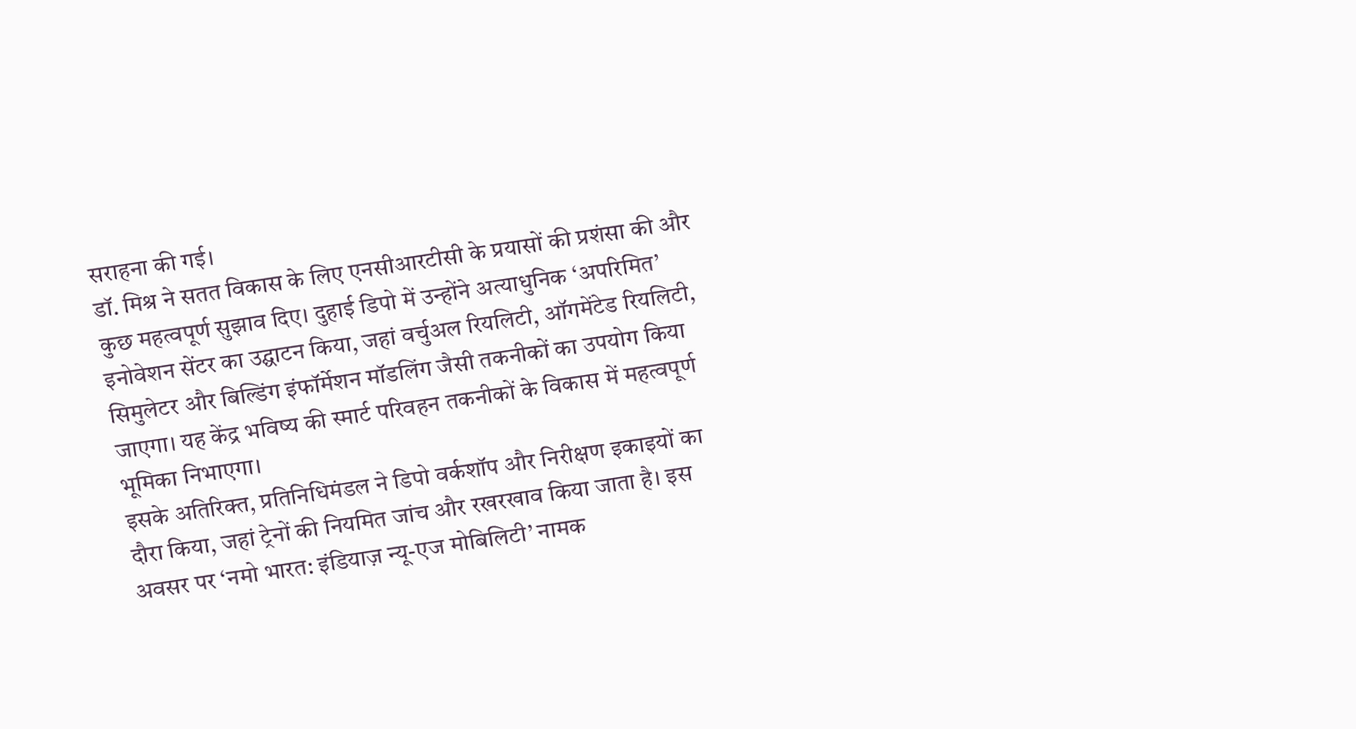सराहना की गई।
डॉ. मिश्र ने सतत विकास के लिए एनसीआरटीसी के प्रयासों की प्रशंसा की और कुछ महत्वपूर्ण सुझाव दिए। दुहाई डिपो में उन्होंने अत्याधुनिक ‘अपरिमित’ इनोवेशन सेंटर का उद्घाटन किया, जहां वर्चुअल रियलिटी, ऑगमेंटेड रियलिटी, सिमुलेटर और बिल्डिंग इंफॉर्मेशन मॉडलिंग जैसी तकनीकों का उपयोग किया जाएगा। यह केंद्र भविष्य की स्मार्ट परिवहन तकनीकों के विकास में महत्वपूर्ण भूमिका निभाएगा।
इसके अतिरिक्त, प्रतिनिधिमंडल ने डिपो वर्कशॉप और निरीक्षण इकाइयों का दौरा किया, जहां ट्रेनों की नियमित जांच और रखरखाव किया जाता है। इस अवसर पर ‘नमो भारत: इंडियाज़ न्यू-एज मोबिलिटी’ नामक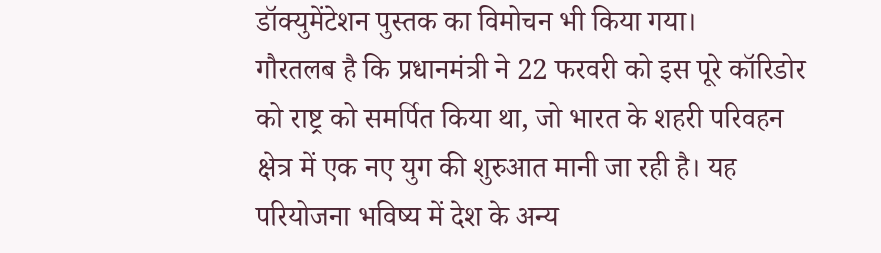डॉक्युमेंटेशन पुस्तक का विमोचन भी किया गया।
गौरतलब है कि प्रधानमंत्री ने 22 फरवरी को इस पूरे कॉरिडोर को राष्ट्र को समर्पित किया था, जो भारत के शहरी परिवहन क्षेत्र में एक नए युग की शुरुआत मानी जा रही है। यह परियोजना भविष्य में देश के अन्य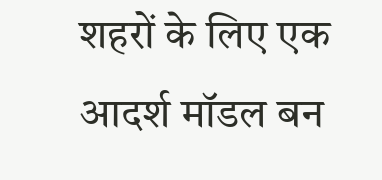शहरों के लिए एक आदर्श मॉडल बन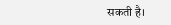सकती है।